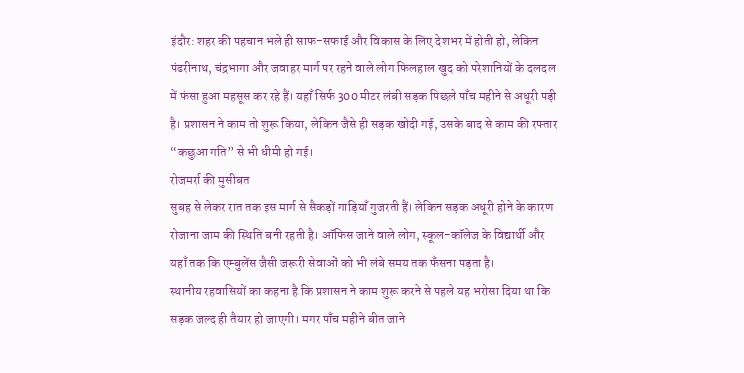इंदौर: शहर की पहचान भले ही साफ-सफाई और विकास के लिए देशभर में होती हो, लेकिन पंढरीनाथ, चंद्रभागा और जवाहर मार्ग पर रहने वाले लोग फिलहाल खुद को परेशानियों के दलदल में फंसा हुआ महसूस कर रहे हैं। यहाँ सिर्फ 300 मीटर लंबी सड़क पिछले पाँच महीने से अधूरी पड़ी है। प्रशासन ने काम तो शुरू किया, लेकिन जैसे ही सड़क खोदी गई, उसके बाद से काम की रफ्तार “कछुआ गति” से भी धीमी हो गई।
रोजमर्रा की मुसीबत
सुबह से लेकर रात तक इस मार्ग से सैकड़ों गाड़ियाँ गुजरती हैं। लेकिन सड़क अधूरी होने के कारण रोजाना जाम की स्थिति बनी रहती है। ऑफिस जाने वाले लोग, स्कूल-कॉलेज के विद्यार्थी और यहाँ तक कि एम्बुलेंस जैसी जरूरी सेवाओं को भी लंबे समय तक फँसना पड़ता है।
स्थानीय रहवासियों का कहना है कि प्रशासन ने काम शुरू करने से पहले यह भरोसा दिया था कि सड़क जल्द ही तैयार हो जाएगी। मगर पाँच महीने बीत जाने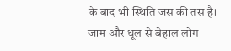के बाद भी स्थिति जस की तस है।
जाम और धूल से बेहाल लोग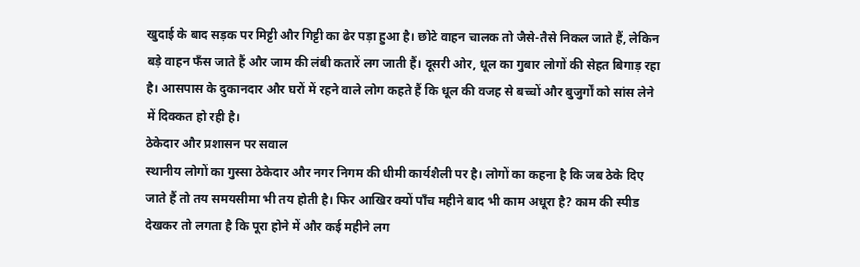खुदाई के बाद सड़क पर मिट्टी और गिट्टी का ढेर पड़ा हुआ है। छोटे वाहन चालक तो जैसे-तैसे निकल जाते हैं, लेकिन बड़े वाहन फँस जाते हैं और जाम की लंबी कतारें लग जाती हैं। दूसरी ओर, धूल का गुबार लोगों की सेहत बिगाड़ रहा है। आसपास के दुकानदार और घरों में रहने वाले लोग कहते हैं कि धूल की वजह से बच्चों और बुजुर्गों को सांस लेने में दिक्कत हो रही है।
ठेकेदार और प्रशासन पर सवाल
स्थानीय लोगों का गुस्सा ठेकेदार और नगर निगम की धीमी कार्यशैली पर है। लोगों का कहना है कि जब ठेके दिए जाते हैं तो तय समयसीमा भी तय होती है। फिर आखिर क्यों पाँच महीने बाद भी काम अधूरा है? काम की स्पीड देखकर तो लगता है कि पूरा होने में और कई महीने लग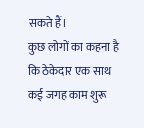सकते हैं।
कुछ लोगों का कहना है कि ठेकेदार एक साथ कई जगह काम शुरू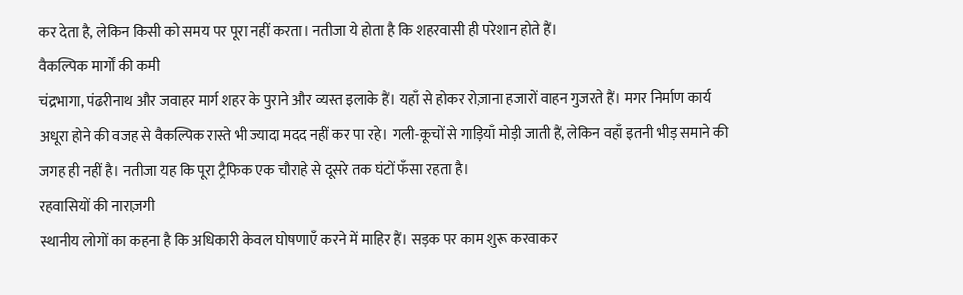कर देता है, लेकिन किसी को समय पर पूरा नहीं करता। नतीजा ये होता है कि शहरवासी ही परेशान होते हैं।
वैकल्पिक मार्गों की कमी
चंद्रभागा, पंढरीनाथ और जवाहर मार्ग शहर के पुराने और व्यस्त इलाके हैं। यहाँ से होकर रोज़ाना हजारों वाहन गुजरते हैं। मगर निर्माण कार्य अधूरा होने की वजह से वैकल्पिक रास्ते भी ज्यादा मदद नहीं कर पा रहे। गली-कूचों से गाड़ियाँ मोड़ी जाती हैं, लेकिन वहाँ इतनी भीड़ समाने की जगह ही नहीं है। नतीजा यह कि पूरा ट्रैफिक एक चौराहे से दूसरे तक घंटों फँसा रहता है।
रहवासियों की नाराज़गी
स्थानीय लोगों का कहना है कि अधिकारी केवल घोषणाएँ करने में माहिर हैं। सड़क पर काम शुरू करवाकर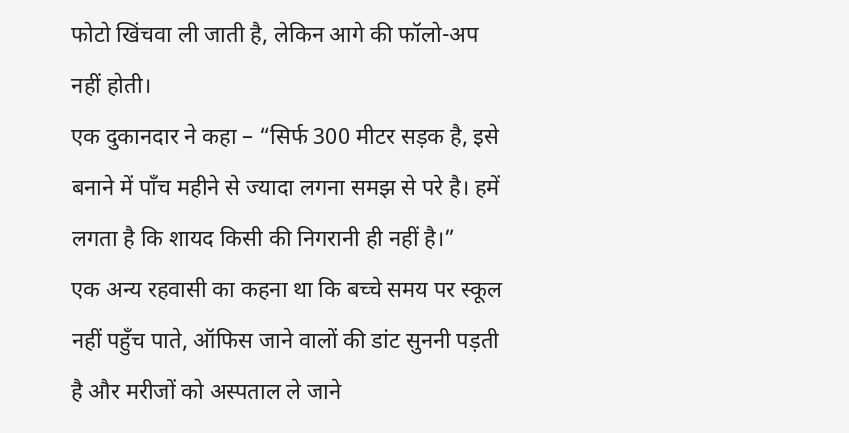फोटो खिंचवा ली जाती है, लेकिन आगे की फॉलो-अप नहीं होती।
एक दुकानदार ने कहा – “सिर्फ 300 मीटर सड़क है, इसे बनाने में पाँच महीने से ज्यादा लगना समझ से परे है। हमें लगता है कि शायद किसी की निगरानी ही नहीं है।”
एक अन्य रहवासी का कहना था कि बच्चे समय पर स्कूल नहीं पहुँच पाते, ऑफिस जाने वालों की डांट सुननी पड़ती है और मरीजों को अस्पताल ले जाने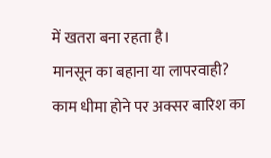में खतरा बना रहता है।
मानसून का बहाना या लापरवाही?
काम धीमा होने पर अक्सर बारिश का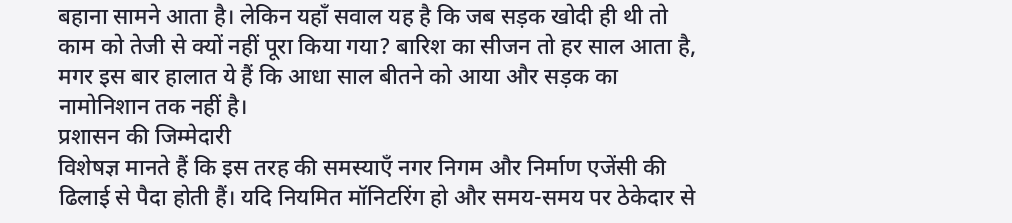बहाना सामने आता है। लेकिन यहाँ सवाल यह है कि जब सड़क खोदी ही थी तो काम को तेजी से क्यों नहीं पूरा किया गया? बारिश का सीजन तो हर साल आता है, मगर इस बार हालात ये हैं कि आधा साल बीतने को आया और सड़क का नामोनिशान तक नहीं है।
प्रशासन की जिम्मेदारी
विशेषज्ञ मानते हैं कि इस तरह की समस्याएँ नगर निगम और निर्माण एजेंसी की ढिलाई से पैदा होती हैं। यदि नियमित मॉनिटरिंग हो और समय-समय पर ठेकेदार से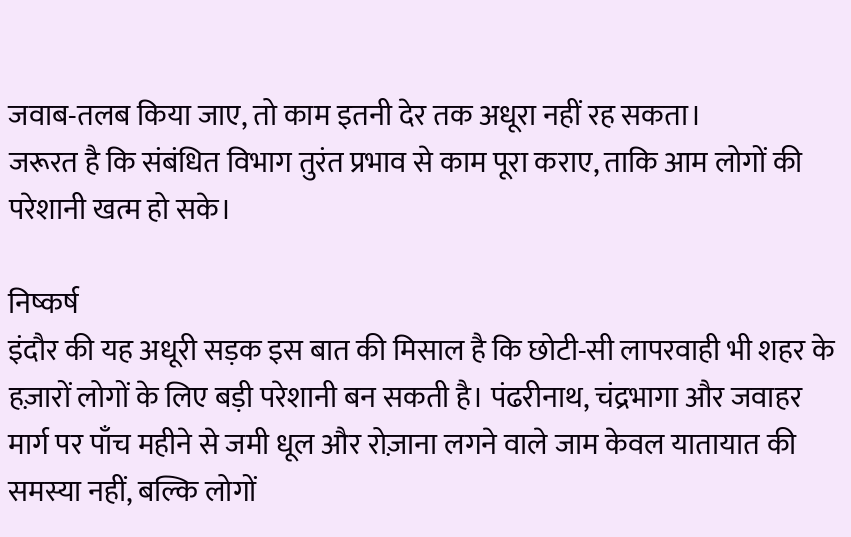जवाब-तलब किया जाए, तो काम इतनी देर तक अधूरा नहीं रह सकता।
जरूरत है कि संबंधित विभाग तुरंत प्रभाव से काम पूरा कराए, ताकि आम लोगों की परेशानी खत्म हो सके।

निष्कर्ष
इंदौर की यह अधूरी सड़क इस बात की मिसाल है कि छोटी-सी लापरवाही भी शहर के हज़ारों लोगों के लिए बड़ी परेशानी बन सकती है। पंढरीनाथ, चंद्रभागा और जवाहर मार्ग पर पाँच महीने से जमी धूल और रोज़ाना लगने वाले जाम केवल यातायात की समस्या नहीं, बल्कि लोगों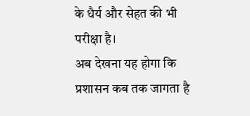के धैर्य और सेहत की भी परीक्षा है।
अब देखना यह होगा कि प्रशासन कब तक जागता है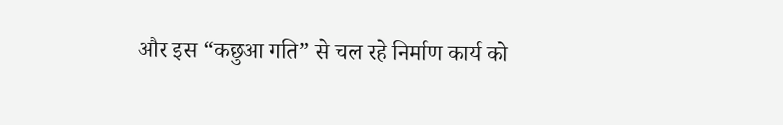और इस “कछुआ गति” से चल रहे निर्माण कार्य को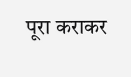पूरा कराकर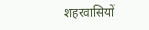शहरवासियों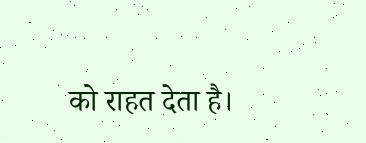को राहत देता है।